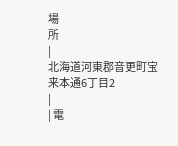場
所
|
北海道河東郡音更町宝来本通6丁目2
|
| 電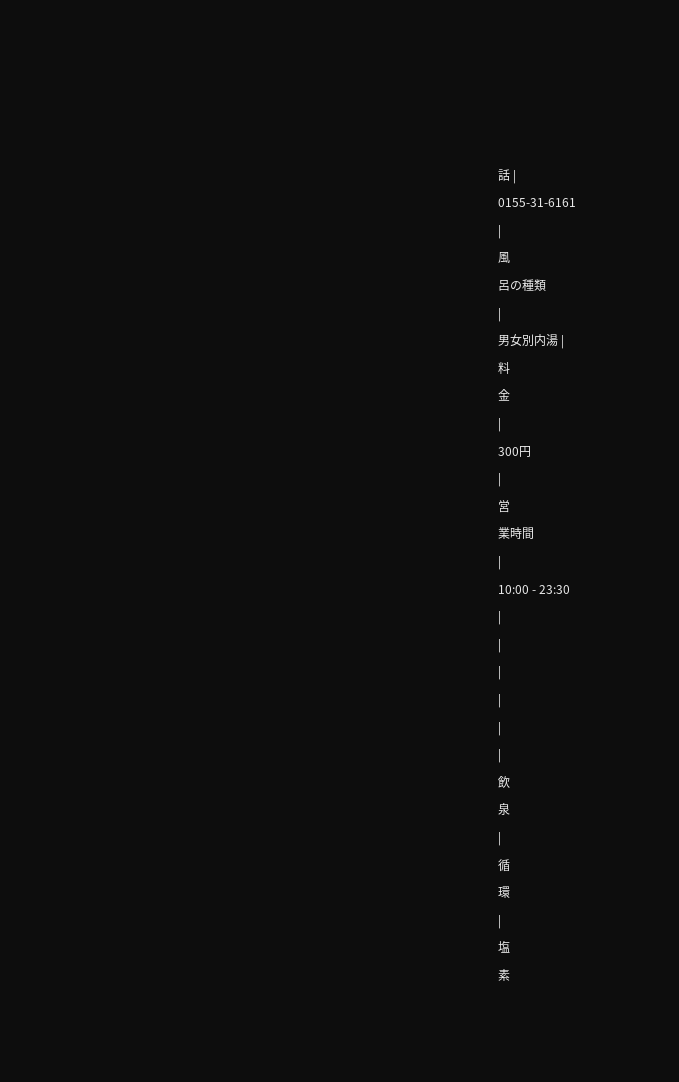話 |
0155-31-6161
|
風
呂の種類
|
男女別内湯 |
料
金
|
300円
|
営
業時間
|
10:00 - 23:30
|
|
|
|
|
|
飲
泉
|
循
環
|
塩
素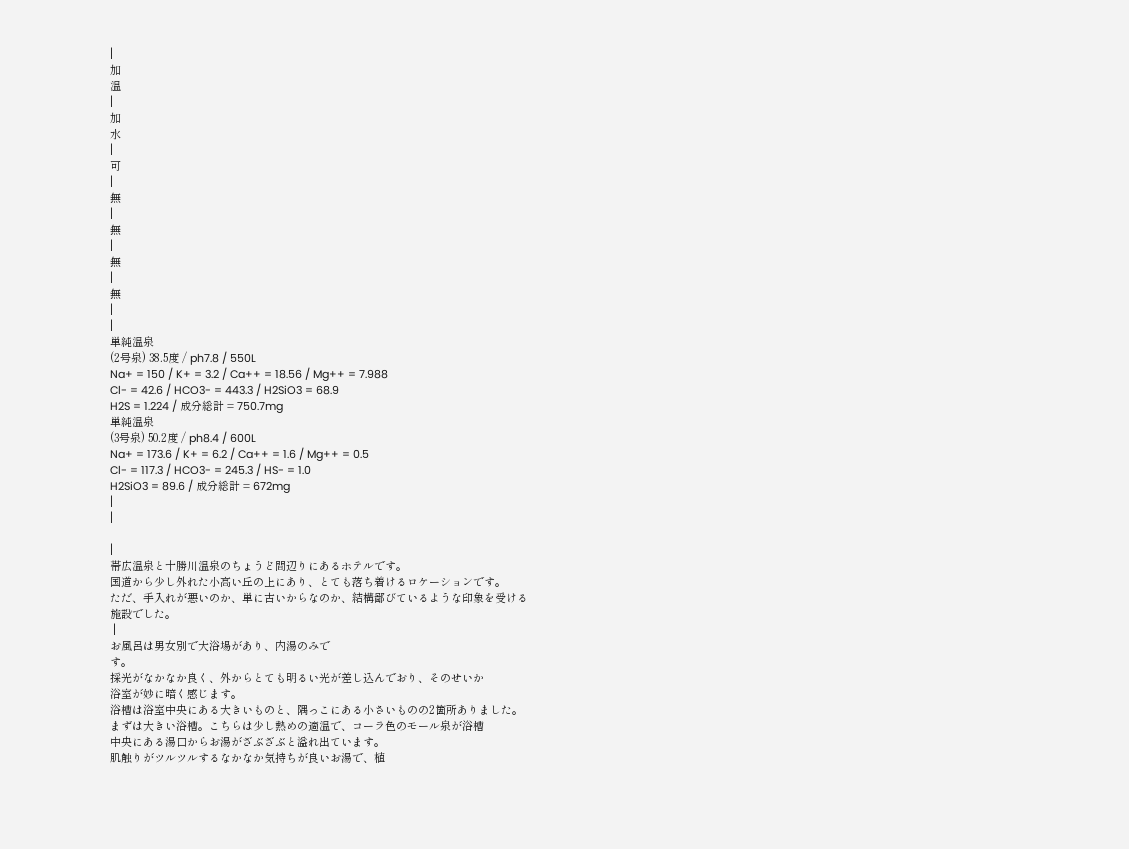|
加
温
|
加
水
|
可
|
無
|
無
|
無
|
無
|
|
単純温泉
(2号泉) 38.5度 / ph7.8 / 550L
Na+ = 150 / K+ = 3.2 / Ca++ = 18.56 / Mg++ = 7.988
Cl- = 42.6 / HCO3- = 443.3 / H2SiO3 = 68.9
H2S = 1.224 / 成分総計 = 750.7mg
単純温泉
(3号泉) 50.2度 / ph8.4 / 600L
Na+ = 173.6 / K+ = 6.2 / Ca++ = 1.6 / Mg++ = 0.5
Cl- = 117.3 / HCO3- = 245.3 / HS- = 1.0
H2SiO3 = 89.6 / 成分総計 = 672mg
|
|

|
帯広温泉と十勝川温泉のちょうど間辺りにあるホテルです。
国道から少し外れた小高い丘の上にあり、とても落ち着けるロケーションです。
ただ、手入れが悪いのか、単に古いからなのか、結構鄙びているような印象を受ける
施設でした。
 |
お風呂は男女別で大浴場があり、内湯のみで
す。
採光がなかなか良く、外からとても明るい光が差し込んでおり、そのせいか
浴室が妙に暗く感じます。
浴槽は浴室中央にある大きいものと、隅っこにある小さいものの2箇所ありました。
まずは大きい浴槽。こちらは少し熱めの適温で、コーラ色のモール泉が浴槽
中央にある湯口からお湯がざぶざぶと溢れ出ています。
肌触りがツルツルするなかなか気持ちが良いお湯で、植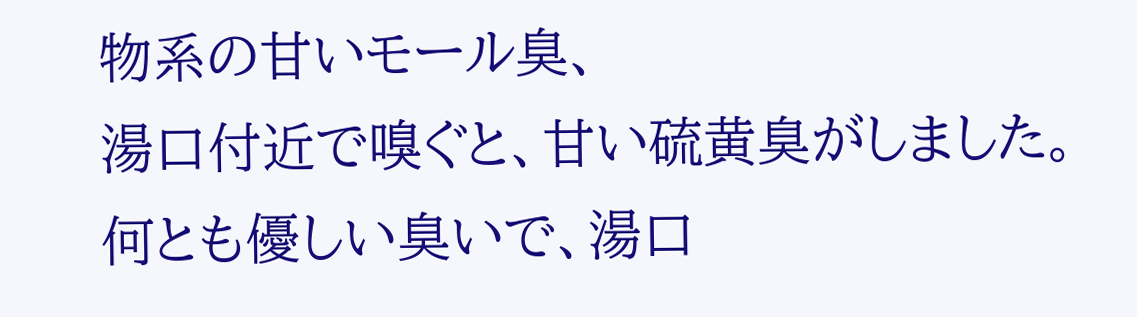物系の甘いモール臭、
湯口付近で嗅ぐと、甘い硫黄臭がしました。何とも優しい臭いで、湯口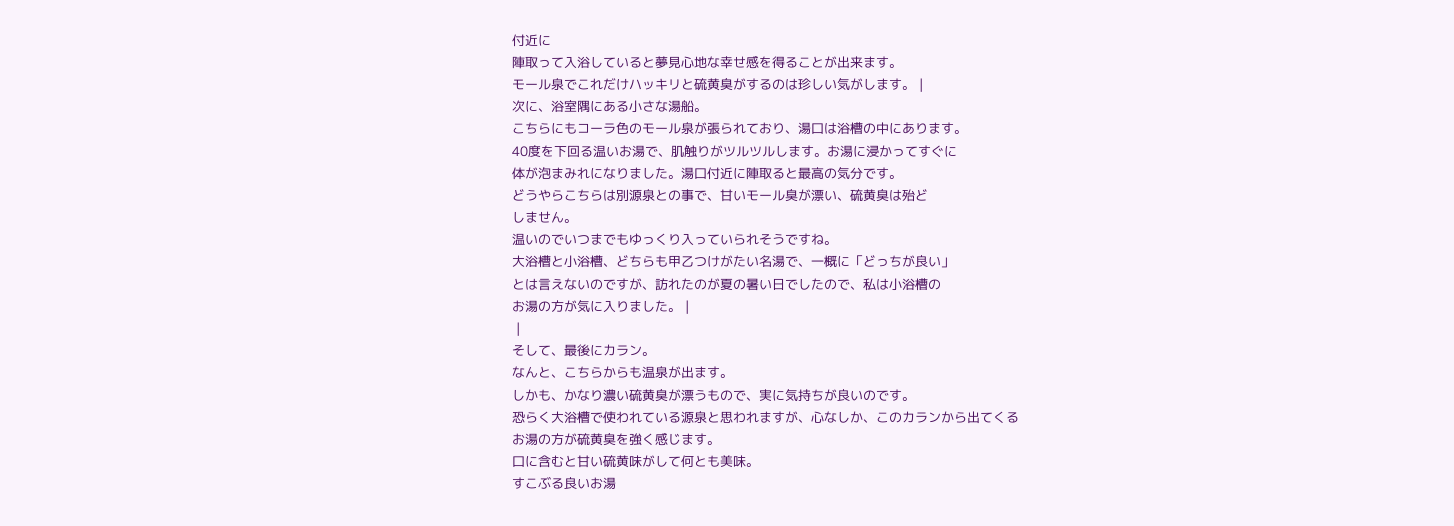付近に
陣取って入浴していると夢見心地な幸せ感を得ることが出来ます。
モール泉でこれだけハッキリと硫黄臭がするのは珍しい気がします。 |
次に、浴室隅にある小さな湯船。
こちらにもコーラ色のモール泉が張られており、湯口は浴槽の中にあります。
40度を下回る温いお湯で、肌触りがツルツルします。お湯に浸かってすぐに
体が泡まみれになりました。湯口付近に陣取ると最高の気分です。
どうやらこちらは別源泉との事で、甘いモール臭が漂い、硫黄臭は殆ど
しません。
温いのでいつまでもゆっくり入っていられそうですね。
大浴槽と小浴槽、どちらも甲乙つけがたい名湯で、一概に「どっちが良い」
とは言えないのですが、訪れたのが夏の暑い日でしたので、私は小浴槽の
お湯の方が気に入りました。 |
 |
そして、最後にカラン。
なんと、こちらからも温泉が出ます。
しかも、かなり濃い硫黄臭が漂うもので、実に気持ちが良いのです。
恐らく大浴槽で使われている源泉と思われますが、心なしか、このカランから出てくる
お湯の方が硫黄臭を強く感じます。
口に含むと甘い硫黄味がして何とも美味。
すこぶる良いお湯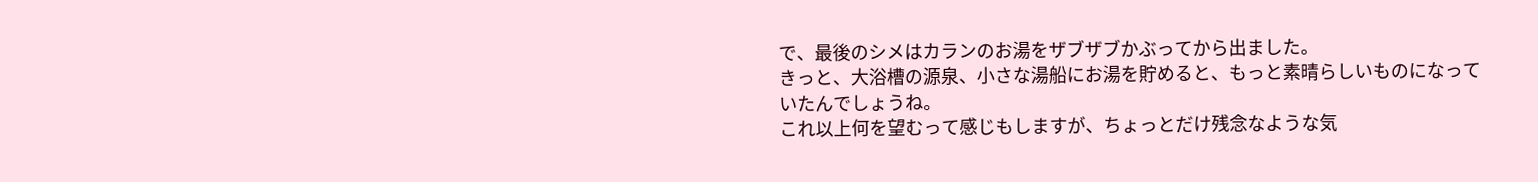で、最後のシメはカランのお湯をザブザブかぶってから出ました。
きっと、大浴槽の源泉、小さな湯船にお湯を貯めると、もっと素晴らしいものになって
いたんでしょうね。
これ以上何を望むって感じもしますが、ちょっとだけ残念なような気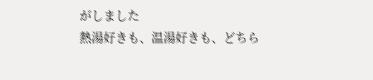がしました
熱湯好きも、温湯好きも、どちら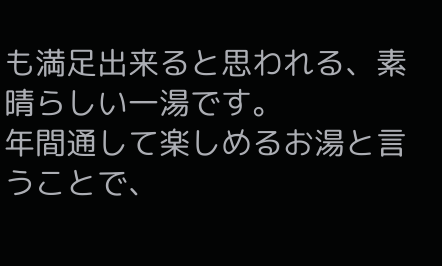も満足出来ると思われる、素晴らしい一湯です。
年間通して楽しめるお湯と言うことで、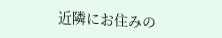近隣にお住みの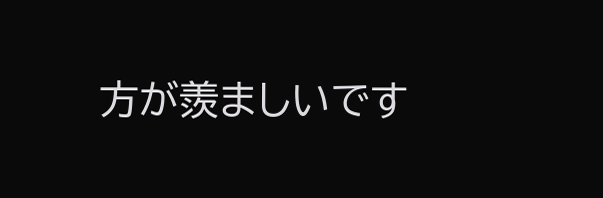方が羨ましいです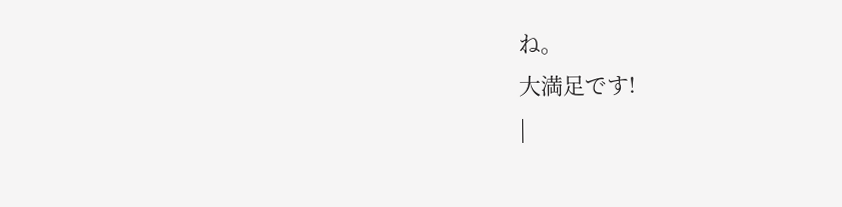ね。
大満足です!
|